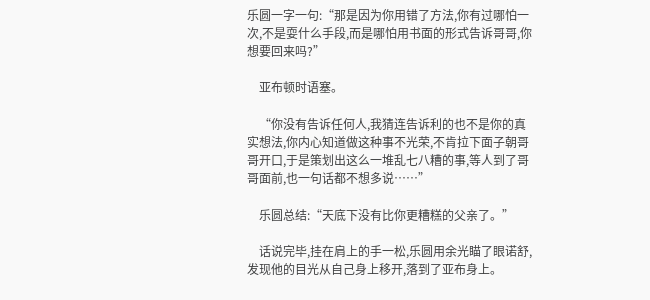乐圆一字一句:“那是因为你用错了方法,你有过哪怕一次,不是耍什么手段,而是哪怕用书面的形式告诉哥哥,你想要回来吗?”

    亚布顿时语塞。

    “你没有告诉任何人,我猜连告诉利的也不是你的真实想法,你内心知道做这种事不光荣,不肯拉下面子朝哥哥开口,于是策划出这么一堆乱七八糟的事,等人到了哥哥面前,也一句话都不想多说……”

    乐圆总结:“天底下没有比你更糟糕的父亲了。”

    话说完毕,挂在肩上的手一松,乐圆用余光瞄了眼诺舒,发现他的目光从自己身上移开,落到了亚布身上。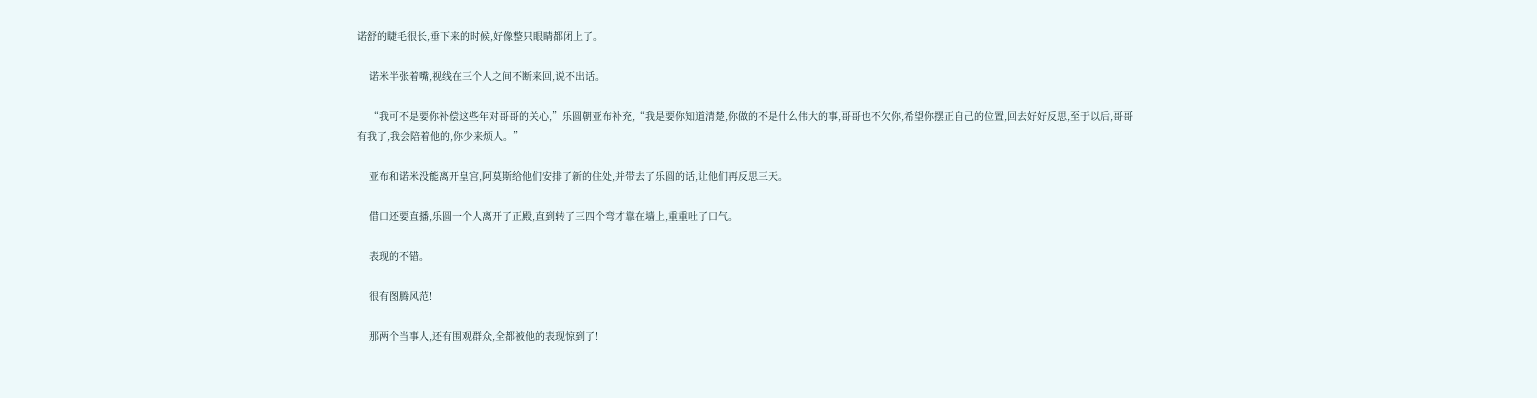诺舒的睫毛很长,垂下来的时候,好像整只眼睛都闭上了。

    诺米半张着嘴,视线在三个人之间不断来回,说不出话。

    “我可不是要你补偿这些年对哥哥的关心,”乐圆朝亚布补充,“我是要你知道清楚,你做的不是什么伟大的事,哥哥也不欠你,希望你摆正自己的位置,回去好好反思,至于以后,哥哥有我了,我会陪着他的,你少来烦人。”

    亚布和诺米没能离开皇宫,阿莫斯给他们安排了新的住处,并带去了乐圆的话,让他们再反思三天。

    借口还要直播,乐圆一个人离开了正殿,直到转了三四个弯才靠在墙上,重重吐了口气。

    表现的不错。

    很有图腾风范!

    那两个当事人,还有围观群众,全都被他的表现惊到了!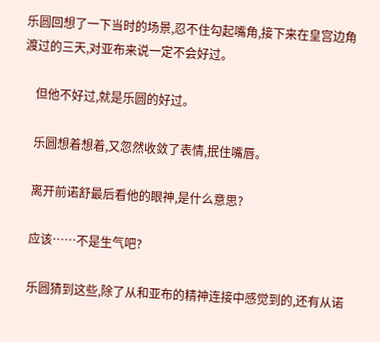乐圆回想了一下当时的场景,忍不住勾起嘴角,接下来在皇宫边角渡过的三天,对亚布来说一定不会好过。

    但他不好过,就是乐圆的好过。

    乐圆想着想着,又忽然收敛了表情,抿住嘴唇。

    离开前诺舒最后看他的眼神,是什么意思?

    应该……不是生气吧?

    乐圆猜到这些,除了从和亚布的精神连接中感觉到的,还有从诺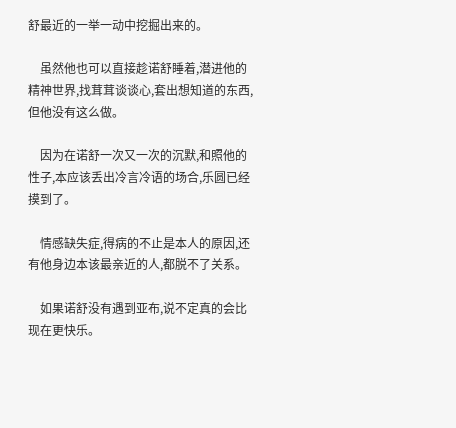舒最近的一举一动中挖掘出来的。

    虽然他也可以直接趁诺舒睡着,潜进他的精神世界,找茸茸谈谈心,套出想知道的东西,但他没有这么做。

    因为在诺舒一次又一次的沉默,和照他的性子,本应该丢出冷言冷语的场合,乐圆已经摸到了。

    情感缺失症,得病的不止是本人的原因,还有他身边本该最亲近的人,都脱不了关系。

    如果诺舒没有遇到亚布,说不定真的会比现在更快乐。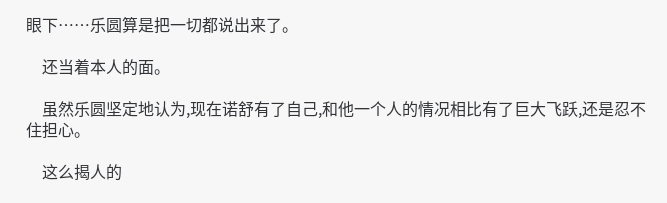眼下……乐圆算是把一切都说出来了。

    还当着本人的面。

    虽然乐圆坚定地认为,现在诺舒有了自己,和他一个人的情况相比有了巨大飞跃,还是忍不住担心。

    这么揭人的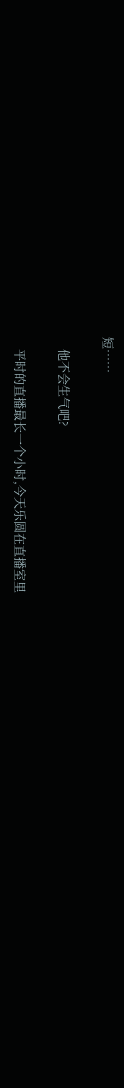短……

    他不会生气吧?

    平时的直播最长一个小时,今天乐圆在直播室里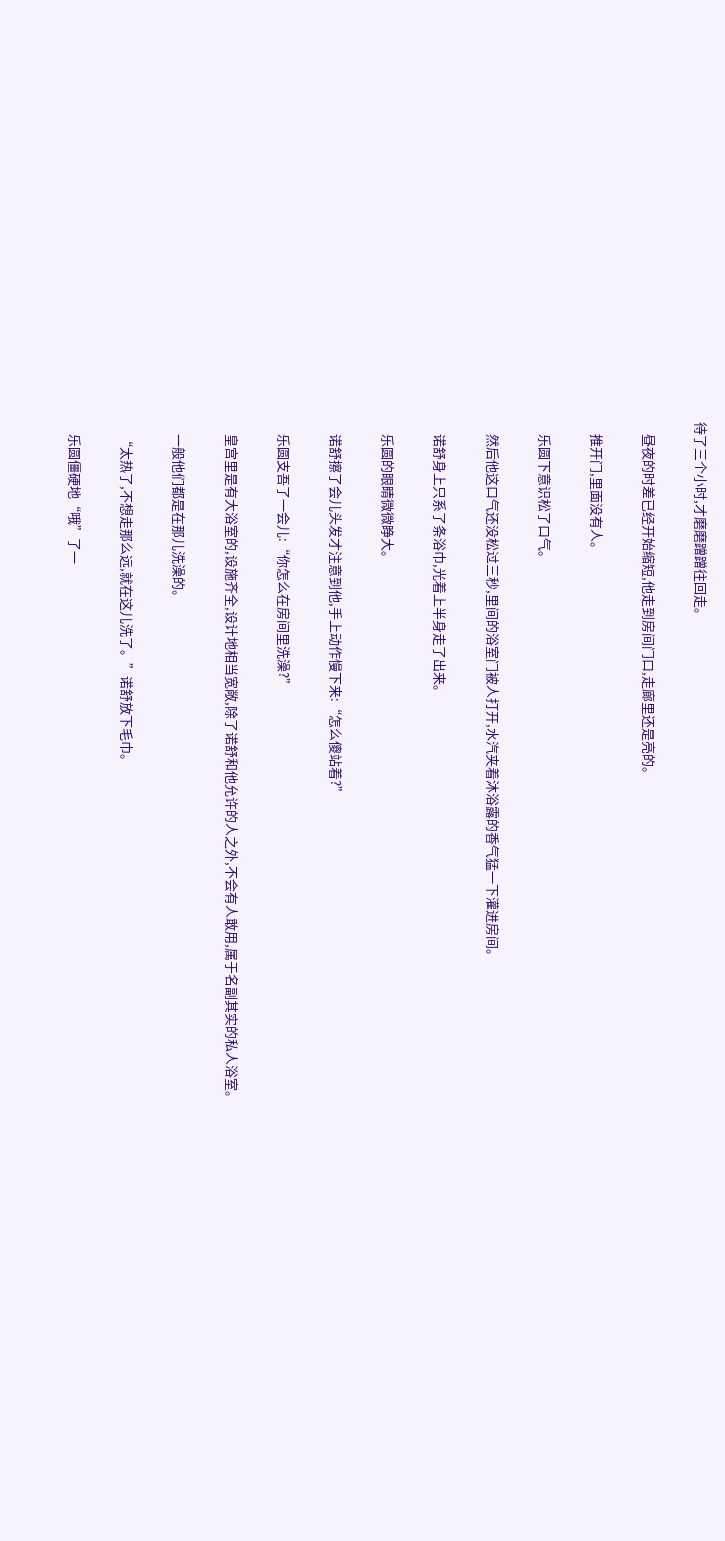待了三个小时,才磨磨蹭蹭往回走。

    昼夜的时差已经开始缩短,他走到房间门口,走廊里还是亮的。

    推开门,里面没有人。

    乐圆下意识松了口气。

    然后他这口气还没松过三秒,里间的浴室门被人打开,水汽夹着沐浴露的香气猛一下灌进房间。

    诺舒身上只系了条浴巾,光着上半身走了出来。

    乐圆的眼睛微微睁大。

    诺舒擦了会儿头发才注意到他,手上动作慢下来:“怎么傻站着?”

    乐圆支吾了一会儿:“你怎么在房间里洗澡?”

    皇宫里是有大浴室的,设施齐全,设计地相当宽敞,除了诺舒和他允许的人之外,不会有人敢用,属于名副其实的私人浴室。

    一般他们都是在那儿洗澡的。

    “太热了,不想走那么远,就在这儿洗了。”诺舒放下毛巾。

    乐圆僵硬地“哦”了一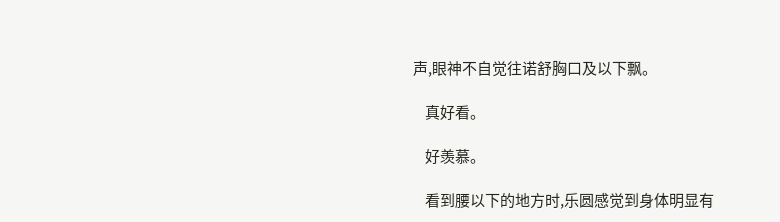声,眼神不自觉往诺舒胸口及以下飘。

    真好看。

    好羡慕。

    看到腰以下的地方时,乐圆感觉到身体明显有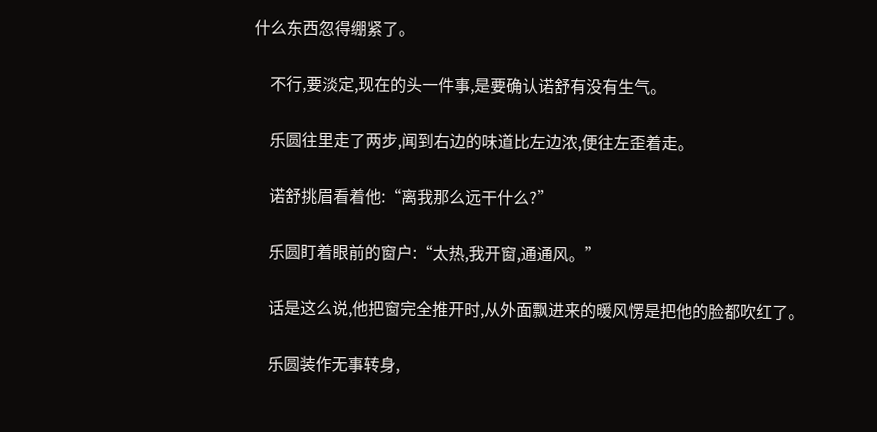什么东西忽得绷紧了。

    不行,要淡定,现在的头一件事,是要确认诺舒有没有生气。

    乐圆往里走了两步,闻到右边的味道比左边浓,便往左歪着走。

    诺舒挑眉看着他:“离我那么远干什么?”

    乐圆盯着眼前的窗户:“太热,我开窗,通通风。”

    话是这么说,他把窗完全推开时,从外面飘进来的暖风愣是把他的脸都吹红了。

    乐圆装作无事转身,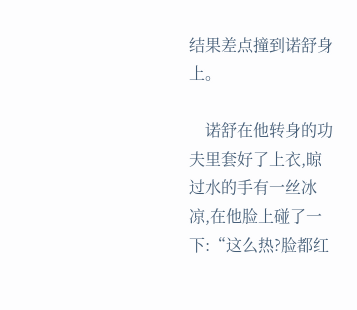结果差点撞到诺舒身上。

    诺舒在他转身的功夫里套好了上衣,晾过水的手有一丝冰凉,在他脸上碰了一下:“这么热?脸都红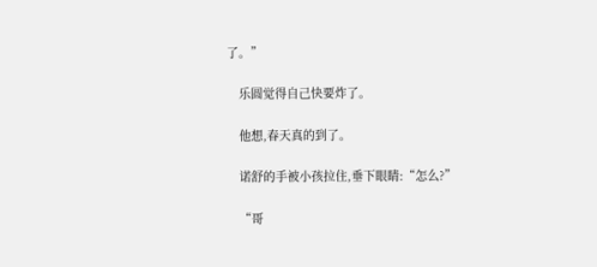了。”

    乐圆觉得自己快要炸了。

    他想,春天真的到了。

    诺舒的手被小孩拉住,垂下眼睛:“怎么?”

    “哥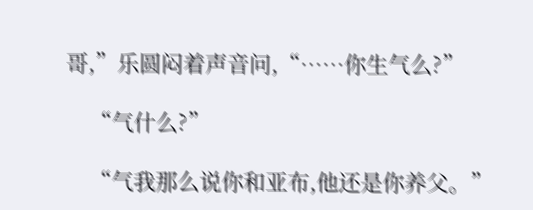哥,”乐圆闷着声音问,“……你生气么?”

    “气什么?”

    “气我那么说你和亚布,他还是你养父。”